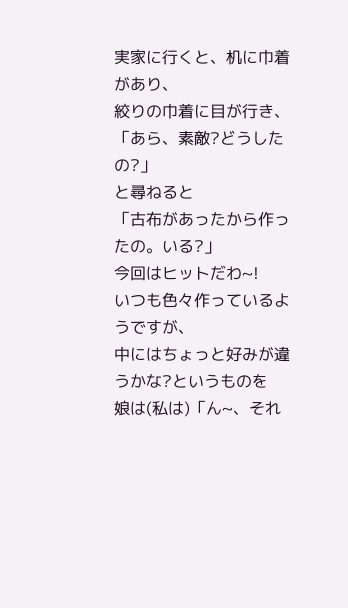実家に行くと、机に巾着があり、
絞りの巾着に目が行き、「あら、素敵?どうしたの?」
と尋ねると
「古布があったから作ったの。いる?」
今回はヒットだわ~!
いつも色々作っているようですが、
中にはちょっと好みが違うかな?というものを
娘は(私は)「ん~、それ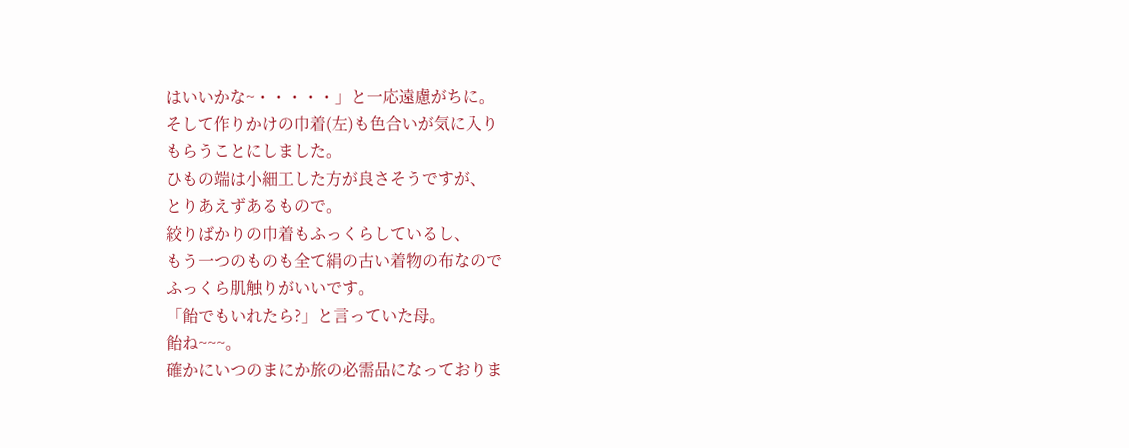はいいかな~・・・・・」と一応遠慮がちに。
そして作りかけの巾着(左)も色合いが気に入り
もらうことにしました。
ひもの端は小細工した方が良さそうですが、
とりあえずあるもので。
絞りばかりの巾着もふっくらしているし、
もう一つのものも全て絹の古い着物の布なので
ふっくら肌触りがいいです。
「飴でもいれたら?」と言っていた母。
飴ね~~~。
確かにいつのまにか旅の必需品になっておりま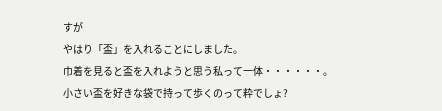すが
やはり「盃」を入れることにしました。
巾着を見ると盃を入れようと思う私って一体・・・・・・。
小さい盃を好きな袋で持って歩くのって粋でしょ?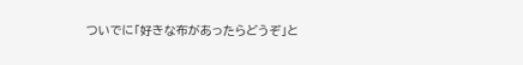ついでに「好きな布があったらどうぞ」と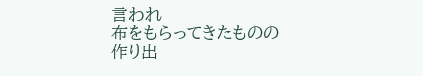言われ
布をもらってきたものの
作り出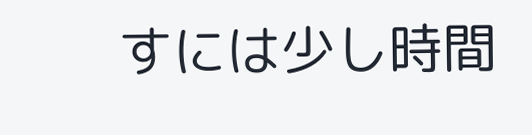すには少し時間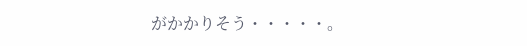がかかりそう・・・・・。